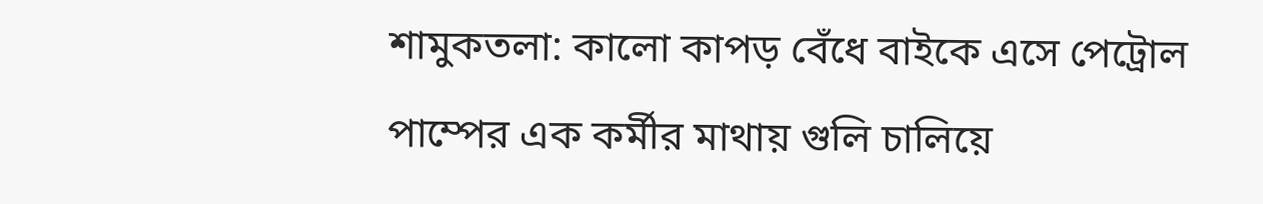শামুকতলা: কালো কাপড় বেঁধে বাইকে এসে পেট্রোল পাম্পের এক কর্মীর মাথায় গুলি চালিয়ে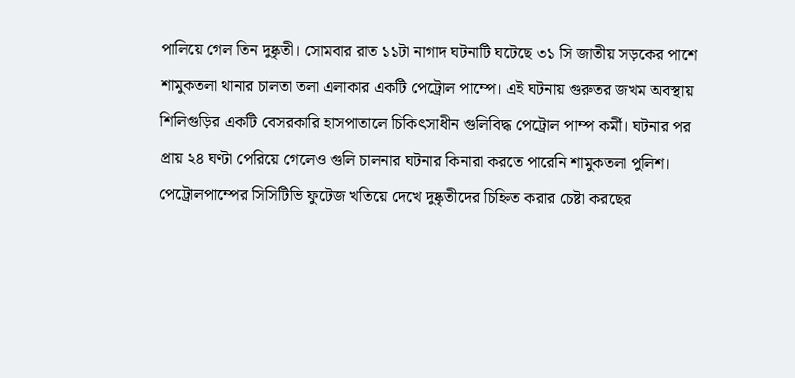পালিয়ে গেল তিন দুষ্কৃতী। সোমবার রাত ১১টা নাগাদ ঘটনাটি ঘটেছে ৩১ সি জাতীয় সড়কের পাশে শামুকতলা থানার চালতা তলা এলাকার একটি পেট্রোল পাম্পে। এই ঘটনায় গুরুতর জখম অবস্থায় শিলিগুড়ির একটি বেসরকারি হাসপাতালে চিকিৎসাধীন গুলিবিদ্ধ পেট্রোল পাম্প কর্মী। ঘটনার পর প্রায় ২৪ ঘণ্টা পেরিয়ে গেলেও গুলি চালনার ঘটনার কিনারা করতে পারেনি শামুকতলা পুলিশ। পেট্রোলপাম্পের সিসিটিভি ফুটেজ খতিয়ে দেখে দুষ্কৃতীদের চিহ্নিত করার চেষ্টা করছের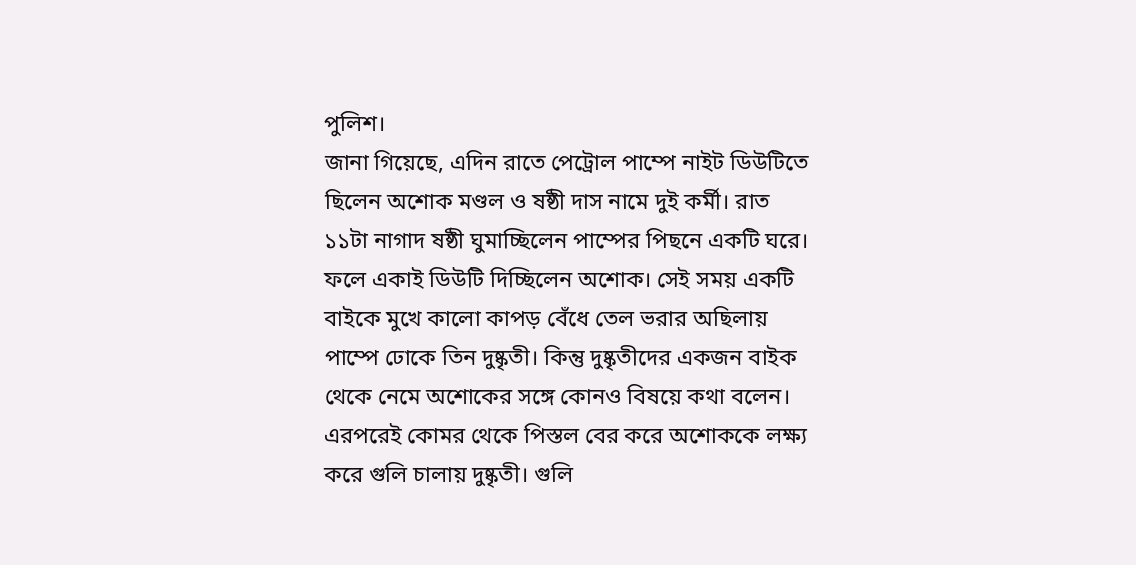পুলিশ।
জানা গিয়েছে, এদিন রাতে পেট্রোল পাম্পে নাইট ডিউটিতে ছিলেন অশোক মণ্ডল ও ষষ্ঠী দাস নামে দুই কর্মী। রাত ১১টা নাগাদ ষষ্ঠী ঘুমাচ্ছিলেন পাম্পের পিছনে একটি ঘরে। ফলে একাই ডিউটি দিচ্ছিলেন অশোক। সেই সময় একটি বাইকে মুখে কালো কাপড় বেঁধে তেল ভরার অছিলায় পাম্পে ঢোকে তিন দুষ্কৃতী। কিন্তু দুষ্কৃতীদের একজন বাইক থেকে নেমে অশোকের সঙ্গে কোনও বিষয়ে কথা বলেন। এরপরেই কোমর থেকে পিস্তল বের করে অশোককে লক্ষ্য করে গুলি চালায় দুষ্কৃতী। গুলি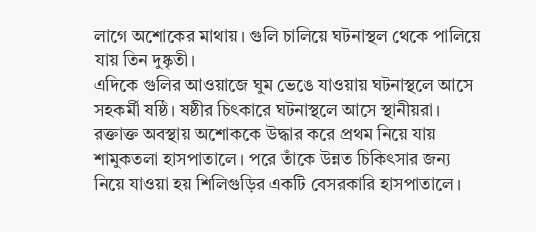লাগে অশোকের মাথায়। গুলি চালিয়ে ঘটনাস্থল থেকে পালিয়ে যায় তিন দুষ্কৃতী।
এদিকে গুলির আওয়াজে ঘুম ভেঙে যাওয়ায় ঘটনাস্থলে আসে সহকর্মী ষষ্ঠি। ষষ্ঠীর চিৎকারে ঘটনাস্থলে আসে স্থানীয়রা। রক্তাক্ত অবস্থায় অশোককে উদ্ধার করে প্রথম নিয়ে যায় শামুকতলা হাসপাতালে। পরে তাঁকে উন্নত চিকিৎসার জন্য নিয়ে যাওয়া হয় শিলিগুড়ির একটি বেসরকারি হাসপাতালে।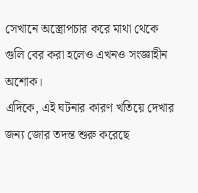সেখানে অস্ত্রোপচার করে মাথা থেকে গুলি বের করা হলেও এখনও সংজ্ঞাহীন অশোক।
এদিকে, এই ঘটনার কারণ খতিয়ে দেখার জন্য জোর তদন্ত শুরু করেছে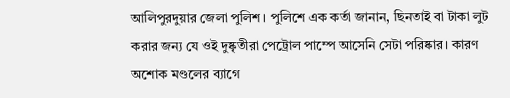আলিপুরদুয়ার জেলা পুলিশ। পুলিশে এক কর্তা জানান, ছিনতাই বা টাকা লুট করার জন্য যে ওই দুষ্কৃতীরা পেট্রোল পাম্পে আসেনি সেটা পরিষ্কার। কারণ অশোক মণ্ডলের ব্যাগে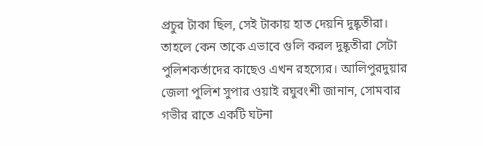প্রচুর টাকা ছিল, সেই টাকায় হাত দেয়নি দুষ্কৃতীরা। তাহলে কেন তাকে এভাবে গুলি করল দুষ্কৃতীরা সেটা পুলিশকর্তাদের কাছেও এখন রহস্যের। আলিপুরদুয়ার জেলা পুলিশ সুপার ওয়াই রঘুবংশী জানান, সোমবার গভীর রাতে একটি ঘটনা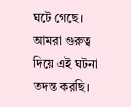ঘটে গেছে। আমরা গুরুত্ব দিয়ে এই ঘটনা তদন্ত করছি।